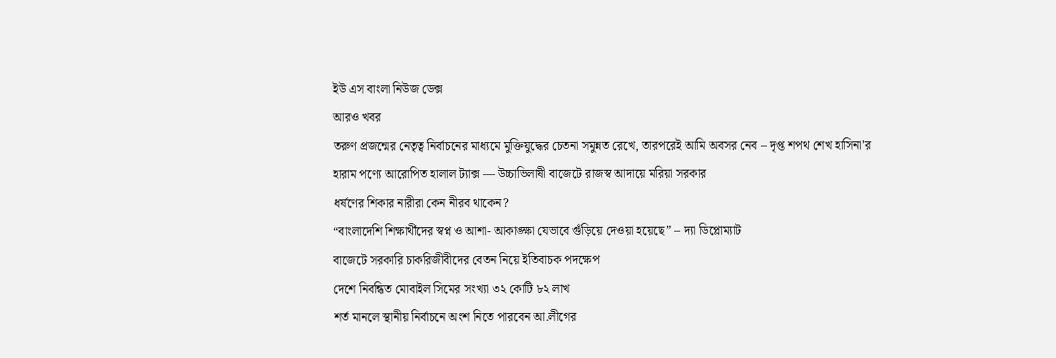ইউ এস বাংলা নিউজ ডেক্স
আরও খবর
তরুণ প্রজন্মের নেতৃত্ব নির্বাচনের মাধ্যমে মুক্তিযুদ্ধের চেতনা সমুন্নত রেখে, তারপরেই আমি অবসর নেব – দৃপ্ত শপথ শেখ হাসিনা’র
হারাম পণ্যে আরোপিত হালাল ট্যাক্স — উচ্চাভিলাষী বাজেটে রাজস্ব আদায়ে মরিয়া সরকার
ধর্ষণের শিকার নারীরা কেন নীরব থাকেন?
“বাংলাদেশি শিক্ষার্থীদের স্বপ্ন ও আশা- আকাঙ্ক্ষা যেভাবে গুঁড়িয়ে দেওয়া হয়েছে” – দ্যা ডিপ্লোম্যাট
বাজেটে সরকারি চাকরিজীবীদের বেতন নিয়ে ইতিবাচক পদক্ষেপ
দেশে নিবন্ধিত মোবাইল সিমের সংখ্যা ৩২ কোটি ৮২ লাখ
শর্ত মানলে স্থানীয় নির্বাচনে অংশ নিতে পারবেন আ.লীগের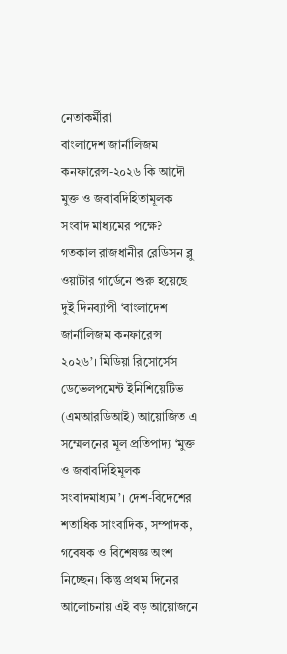নেতাকর্মীরা
বাংলাদেশ জার্নালিজম কনফারেন্স-২০২৬ কি আদৌ মুক্ত ও জবাবদিহিতামূলক সংবাদ মাধ্যমের পক্ষে?
গতকাল রাজধানীর রেডিসন ব্লু ওয়াটার গার্ডেনে শুরু হয়েছে দুই দিনব্যাপী ‘বাংলাদেশ জার্নালিজম কনফারেন্স ২০২৬’। মিডিয়া রিসোর্সেস ডেভেলপমেন্ট ইনিশিয়েটিভ (এমআরডিআই) আয়োজিত এ সম্মেলনের মূল প্রতিপাদ্য ‘মুক্ত ও জবাবদিহিমূলক সংবাদমাধ্যম’। দেশ-বিদেশের শতাধিক সাংবাদিক, সম্পাদক, গবেষক ও বিশেষজ্ঞ অংশ নিচ্ছেন। কিন্তু প্রথম দিনের আলোচনায় এই বড় আয়োজনে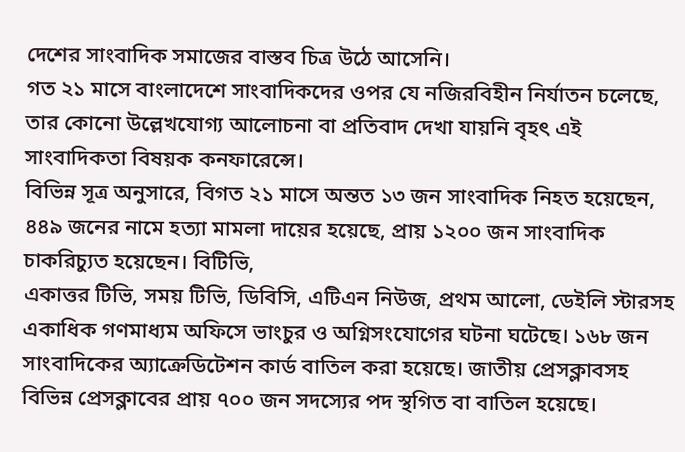দেশের সাংবাদিক সমাজের বাস্তব চিত্র উঠে আসেনি।
গত ২১ মাসে বাংলাদেশে সাংবাদিকদের ওপর যে নজিরবিহীন নির্যাতন চলেছে, তার কোনো উল্লেখযোগ্য আলোচনা বা প্রতিবাদ দেখা যায়নি বৃহৎ এই সাংবাদিকতা বিষয়ক কনফারেন্সে।
বিভিন্ন সূত্র অনুসারে, বিগত ২১ মাসে অন্তত ১৩ জন সাংবাদিক নিহত হয়েছেন, ৪৪৯ জনের নামে হত্যা মামলা দায়ের হয়েছে, প্রায় ১২০০ জন সাংবাদিক চাকরিচ্যুত হয়েছেন। বিটিভি,
একাত্তর টিভি, সময় টিভি, ডিবিসি, এটিএন নিউজ, প্রথম আলো, ডেইলি স্টারসহ একাধিক গণমাধ্যম অফিসে ভাংচুর ও অগ্নিসংযোগের ঘটনা ঘটেছে। ১৬৮ জন সাংবাদিকের অ্যাক্রেডিটেশন কার্ড বাতিল করা হয়েছে। জাতীয় প্রেসক্লাবসহ বিভিন্ন প্রেসক্লাবের প্রায় ৭০০ জন সদস্যের পদ স্থগিত বা বাতিল হয়েছে।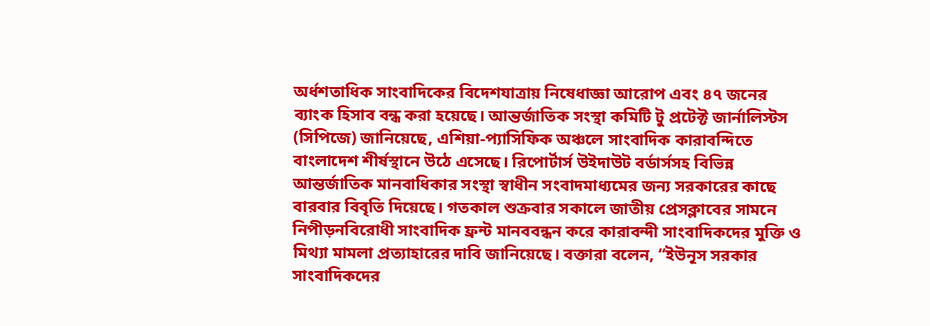অর্ধশতাধিক সাংবাদিকের বিদেশযাত্রায় নিষেধাজ্ঞা আরোপ এবং ৪৭ জনের ব্যাংক হিসাব বন্ধ করা হয়েছে। আন্তর্জাতিক সংস্থা কমিটি টু প্রটেক্ট জার্নালিস্টস (সিপিজে) জানিয়েছে, এশিয়া-প্যাসিফিক অঞ্চলে সাংবাদিক কারাবন্দিতে বাংলাদেশ শীর্ষস্থানে উঠে এসেছে। রিপোর্টার্স উইদাউট বর্ডার্সসহ বিভিন্ন আন্তর্জাতিক মানবাধিকার সংস্থা স্বাধীন সংবাদমাধ্যমের জন্য সরকারের কাছে বারবার বিবৃতি দিয়েছে। গতকাল শুক্রবার সকালে জাতীয় প্রেসক্লাবের সামনে নিপীড়নবিরোধী সাংবাদিক ফ্রন্ট মানববন্ধন করে কারাবন্দী সাংবাদিকদের মুক্তি ও
মিথ্যা মামলা প্রত্যাহারের দাবি জানিয়েছে। বক্তারা বলেন, “ইউনূস সরকার সাংবাদিকদের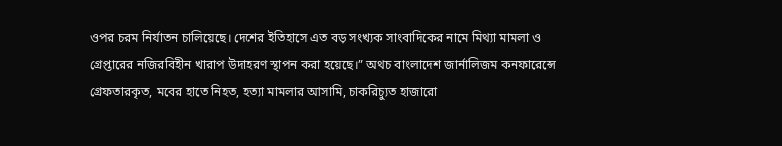ওপর চরম নির্যাতন চালিয়েছে। দেশের ইতিহাসে এত বড় সংখ্যক সাংবাদিকের নামে মিথ্যা মামলা ও গ্রেপ্তারের নজিরবিহীন খারাপ উদাহরণ স্থাপন করা হয়েছে।” অথচ বাংলাদেশ জার্নালিজম কনফারেন্সে গ্রেফতারকৃত, মবের হাতে নিহত, হত্যা মামলার আসামি, চাকরিচ্যুত হাজারো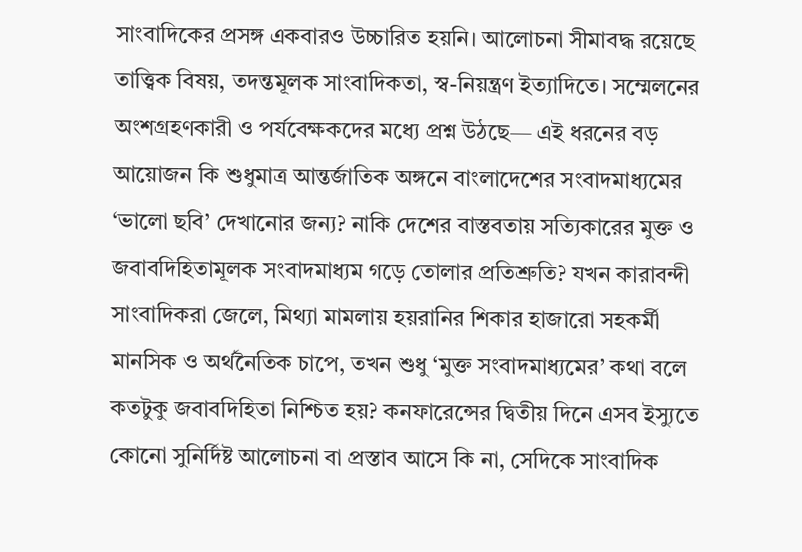সাংবাদিকের প্রসঙ্গ একবারও উচ্চারিত হয়নি। আলোচনা সীমাবদ্ধ রয়েছে তাত্ত্বিক বিষয়, তদন্তমূলক সাংবাদিকতা, স্ব-নিয়ন্ত্রণ ইত্যাদিতে। সম্মেলনের অংশগ্রহণকারী ও পর্যবেক্ষকদের মধ্যে প্রশ্ন উঠছে— এই ধরনের বড় আয়োজন কি শুধুমাত্র আন্তর্জাতিক অঙ্গনে বাংলাদেশের সংবাদমাধ্যমের ‘ভালো ছবি’ দেখানোর জন্য? নাকি দেশের বাস্তবতায় সত্যিকারের মুক্ত ও জবাবদিহিতামূলক সংবাদমাধ্যম গড়ে তোলার প্রতিশ্রুতি? যখন কারাবন্দী সাংবাদিকরা জেলে, মিথ্যা মামলায় হয়রানির শিকার হাজারো সহকর্মী
মানসিক ও অর্থনৈতিক চাপে, তখন শুধু ‘মুক্ত সংবাদমাধ্যমের’ কথা বলে কতটুকু জবাবদিহিতা নিশ্চিত হয়? কনফারেন্সের দ্বিতীয় দিনে এসব ইস্যুতে কোনো সুনির্দিষ্ট আলোচনা বা প্রস্তাব আসে কি না, সেদিকে সাংবাদিক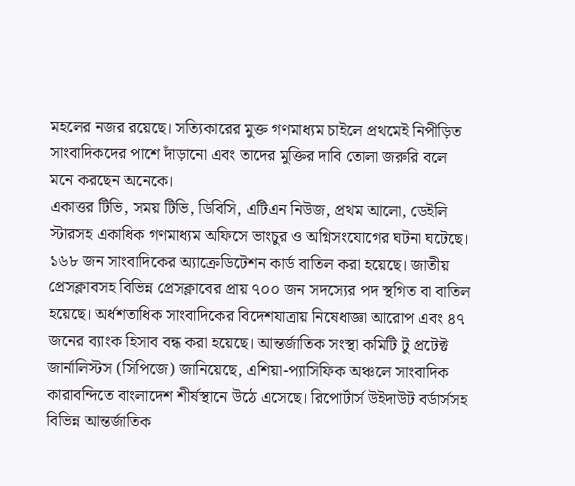মহলের নজর রয়েছে। সত্যিকারের মুক্ত গণমাধ্যম চাইলে প্রথমেই নিপীড়িত সাংবাদিকদের পাশে দাঁড়ানো এবং তাদের মুক্তির দাবি তোলা জরুরি বলে মনে করছেন অনেকে।
একাত্তর টিভি, সময় টিভি, ডিবিসি, এটিএন নিউজ, প্রথম আলো, ডেইলি স্টারসহ একাধিক গণমাধ্যম অফিসে ভাংচুর ও অগ্নিসংযোগের ঘটনা ঘটেছে। ১৬৮ জন সাংবাদিকের অ্যাক্রেডিটেশন কার্ড বাতিল করা হয়েছে। জাতীয় প্রেসক্লাবসহ বিভিন্ন প্রেসক্লাবের প্রায় ৭০০ জন সদস্যের পদ স্থগিত বা বাতিল হয়েছে। অর্ধশতাধিক সাংবাদিকের বিদেশযাত্রায় নিষেধাজ্ঞা আরোপ এবং ৪৭ জনের ব্যাংক হিসাব বন্ধ করা হয়েছে। আন্তর্জাতিক সংস্থা কমিটি টু প্রটেক্ট জার্নালিস্টস (সিপিজে) জানিয়েছে, এশিয়া-প্যাসিফিক অঞ্চলে সাংবাদিক কারাবন্দিতে বাংলাদেশ শীর্ষস্থানে উঠে এসেছে। রিপোর্টার্স উইদাউট বর্ডার্সসহ বিভিন্ন আন্তর্জাতিক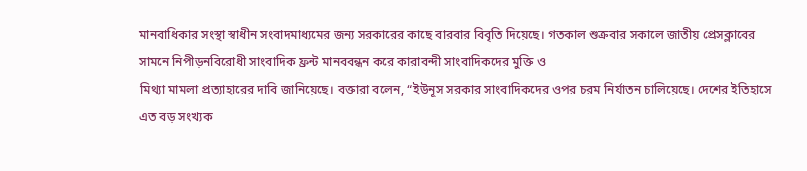মানবাধিকার সংস্থা স্বাধীন সংবাদমাধ্যমের জন্য সরকারের কাছে বারবার বিবৃতি দিয়েছে। গতকাল শুক্রবার সকালে জাতীয় প্রেসক্লাবের সামনে নিপীড়নবিরোধী সাংবাদিক ফ্রন্ট মানববন্ধন করে কারাবন্দী সাংবাদিকদের মুক্তি ও
মিথ্যা মামলা প্রত্যাহারের দাবি জানিয়েছে। বক্তারা বলেন, “ইউনূস সরকার সাংবাদিকদের ওপর চরম নির্যাতন চালিয়েছে। দেশের ইতিহাসে এত বড় সংখ্যক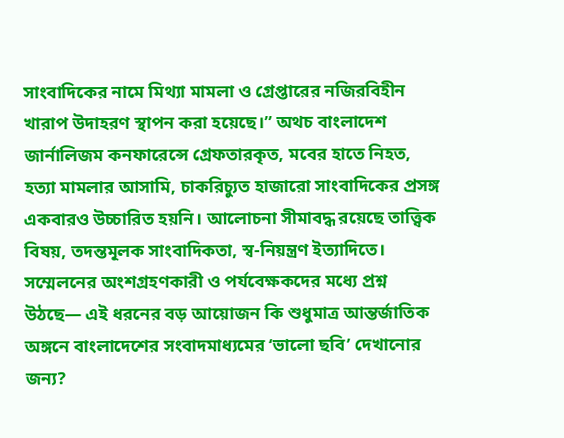সাংবাদিকের নামে মিথ্যা মামলা ও গ্রেপ্তারের নজিরবিহীন খারাপ উদাহরণ স্থাপন করা হয়েছে।” অথচ বাংলাদেশ জার্নালিজম কনফারেন্সে গ্রেফতারকৃত, মবের হাতে নিহত, হত্যা মামলার আসামি, চাকরিচ্যুত হাজারো সাংবাদিকের প্রসঙ্গ একবারও উচ্চারিত হয়নি। আলোচনা সীমাবদ্ধ রয়েছে তাত্ত্বিক বিষয়, তদন্তমূলক সাংবাদিকতা, স্ব-নিয়ন্ত্রণ ইত্যাদিতে। সম্মেলনের অংশগ্রহণকারী ও পর্যবেক্ষকদের মধ্যে প্রশ্ন উঠছে— এই ধরনের বড় আয়োজন কি শুধুমাত্র আন্তর্জাতিক অঙ্গনে বাংলাদেশের সংবাদমাধ্যমের ‘ভালো ছবি’ দেখানোর জন্য?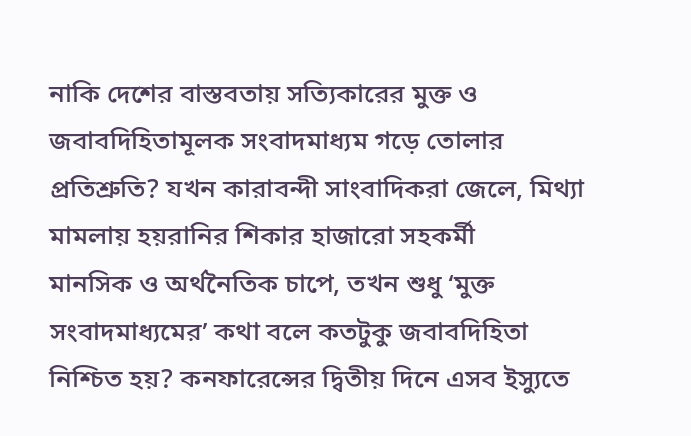নাকি দেশের বাস্তবতায় সত্যিকারের মুক্ত ও জবাবদিহিতামূলক সংবাদমাধ্যম গড়ে তোলার প্রতিশ্রুতি? যখন কারাবন্দী সাংবাদিকরা জেলে, মিথ্যা মামলায় হয়রানির শিকার হাজারো সহকর্মী
মানসিক ও অর্থনৈতিক চাপে, তখন শুধু ‘মুক্ত সংবাদমাধ্যমের’ কথা বলে কতটুকু জবাবদিহিতা নিশ্চিত হয়? কনফারেন্সের দ্বিতীয় দিনে এসব ইস্যুতে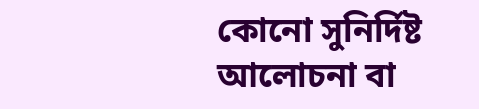কোনো সুনির্দিষ্ট আলোচনা বা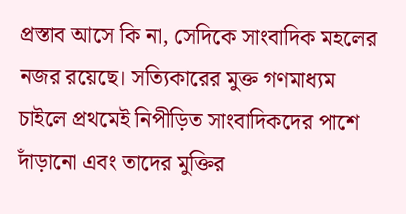প্রস্তাব আসে কি না, সেদিকে সাংবাদিক মহলের নজর রয়েছে। সত্যিকারের মুক্ত গণমাধ্যম চাইলে প্রথমেই নিপীড়িত সাংবাদিকদের পাশে দাঁড়ানো এবং তাদের মুক্তির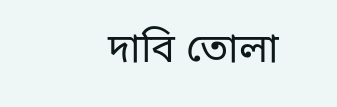দাবি তোলা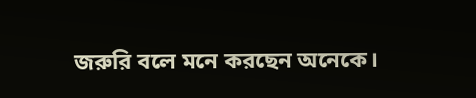জরুরি বলে মনে করছেন অনেকে।